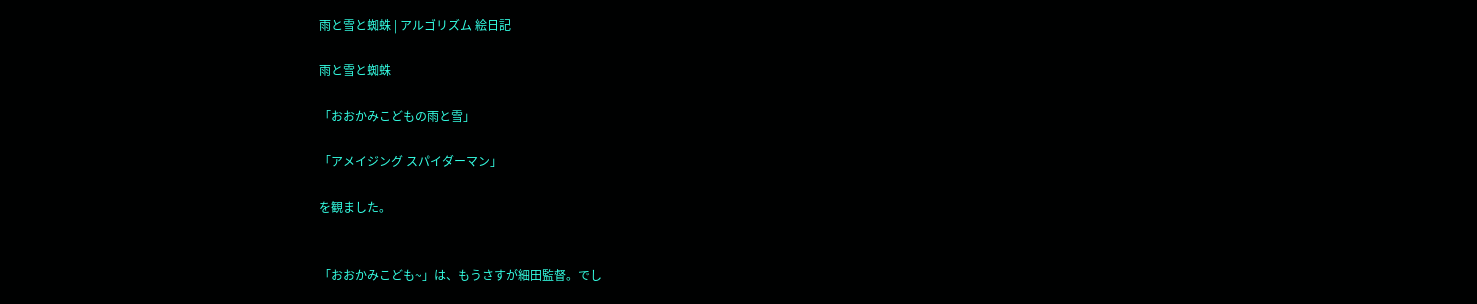雨と雪と蜘蛛 | アルゴリズム 絵日記

雨と雪と蜘蛛

「おおかみこどもの雨と雪」

「アメイジング スパイダーマン」

を観ました。


「おおかみこども~」は、もうさすが細田監督。でし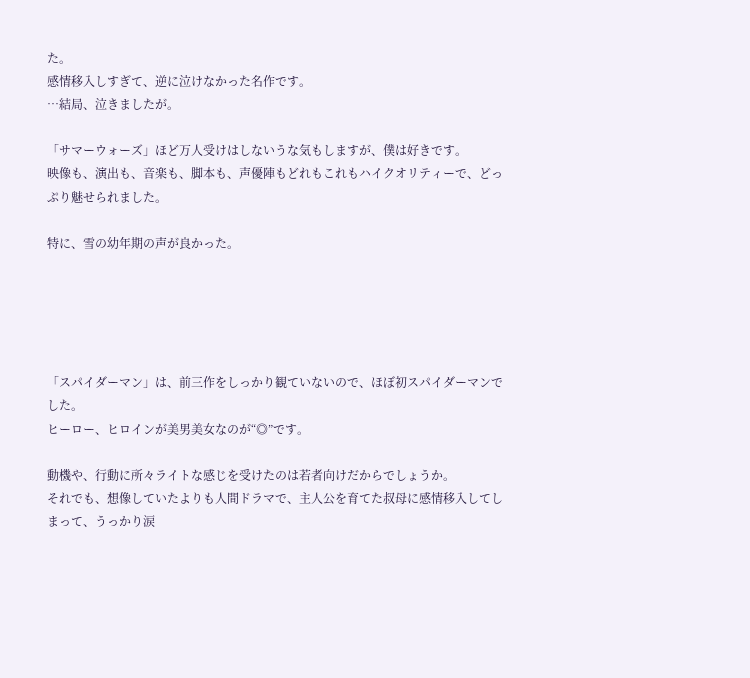た。
感情移入しすぎて、逆に泣けなかった名作です。
…結局、泣きましたが。

「サマーウォーズ」ほど万人受けはしないうな気もしますが、僕は好きです。
映像も、演出も、音楽も、脚本も、声優陣もどれもこれもハイクオリティーで、どっぷり魅せられました。

特に、雪の幼年期の声が良かった。





「スパイダーマン」は、前三作をしっかり観ていないので、ほぼ初スパイダーマンでした。
ヒーロー、ヒロインが美男美女なのが“◎”です。

動機や、行動に所々ライトな感じを受けたのは若者向けだからでしょうか。
それでも、想像していたよりも人間ドラマで、主人公を育てた叔母に感情移入してしまって、うっかり涙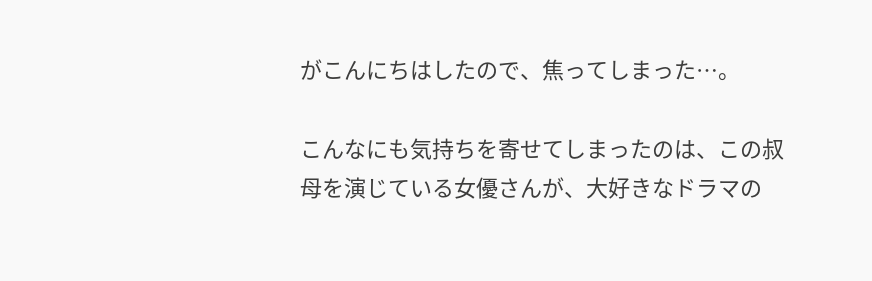がこんにちはしたので、焦ってしまった…。

こんなにも気持ちを寄せてしまったのは、この叔母を演じている女優さんが、大好きなドラマの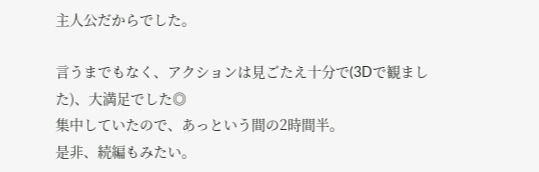主人公だからでした。

言うまでもなく、アクションは見ごたえ十分で(3Dで観ました)、大満足でした◎
集中していたので、あっという間の2時間半。
是非、続編もみたい。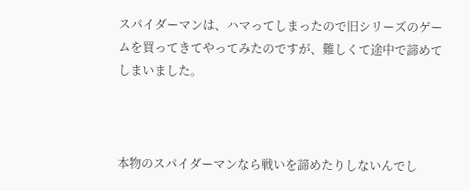スパイダーマンは、ハマってしまったので旧シリーズのゲームを買ってきてやってみたのですが、難しくて途中で諦めてしまいました。



本物のスパイダーマンなら戦いを諦めたりしないんでし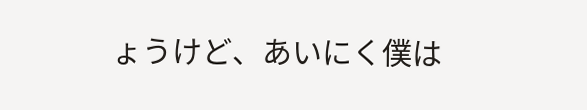ょうけど、あいにく僕は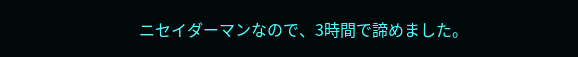ニセイダーマンなので、3時間で諦めました。